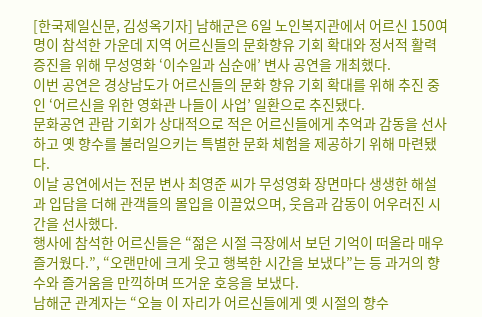[한국제일신문, 김성옥기자] 남해군은 6일 노인복지관에서 어르신 150여 명이 참석한 가운데 지역 어르신들의 문화향유 기회 확대와 정서적 활력 증진을 위해 무성영화 ‘이수일과 심순애’ 변사 공연을 개최했다.
이번 공연은 경상남도가 어르신들의 문화 향유 기회 확대를 위해 추진 중인 ‘어르신을 위한 영화관 나들이 사업’ 일환으로 추진됐다.
문화공연 관람 기회가 상대적으로 적은 어르신들에게 추억과 감동을 선사하고 옛 향수를 불러일으키는 특별한 문화 체험을 제공하기 위해 마련됐다.
이날 공연에서는 전문 변사 최영준 씨가 무성영화 장면마다 생생한 해설과 입담을 더해 관객들의 몰입을 이끌었으며, 웃음과 감동이 어우러진 시간을 선사했다.
행사에 참석한 어르신들은 “젊은 시절 극장에서 보던 기억이 떠올라 매우 즐거웠다.”, “오랜만에 크게 웃고 행복한 시간을 보냈다”는 등 과거의 향수와 즐거움을 만끽하며 뜨거운 호응을 보냈다.
남해군 관계자는 “오늘 이 자리가 어르신들에게 옛 시절의 향수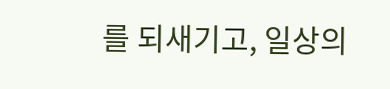를 되새기고, 일상의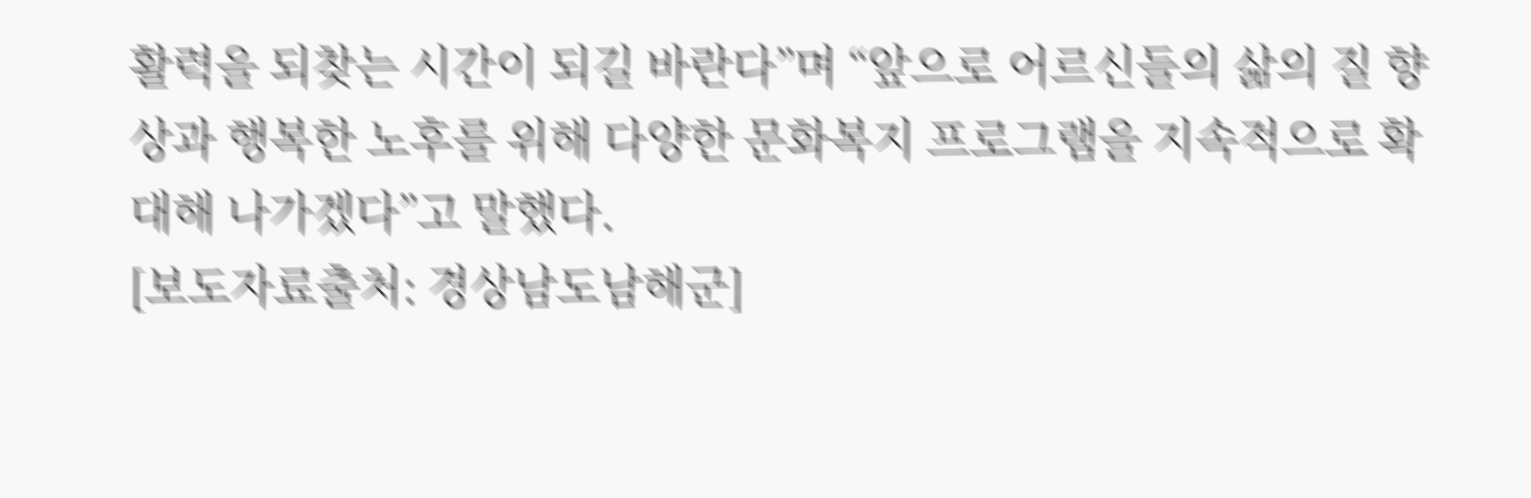활력을 되찾는 시간이 되길 바란다”며 “앞으로 어르신들의 삶의 질 향상과 행복한 노후를 위해 다양한 문화복지 프로그램을 지속적으로 확대해 나가겠다”고 말했다.
[보도자료출처: 경상남도남해군]